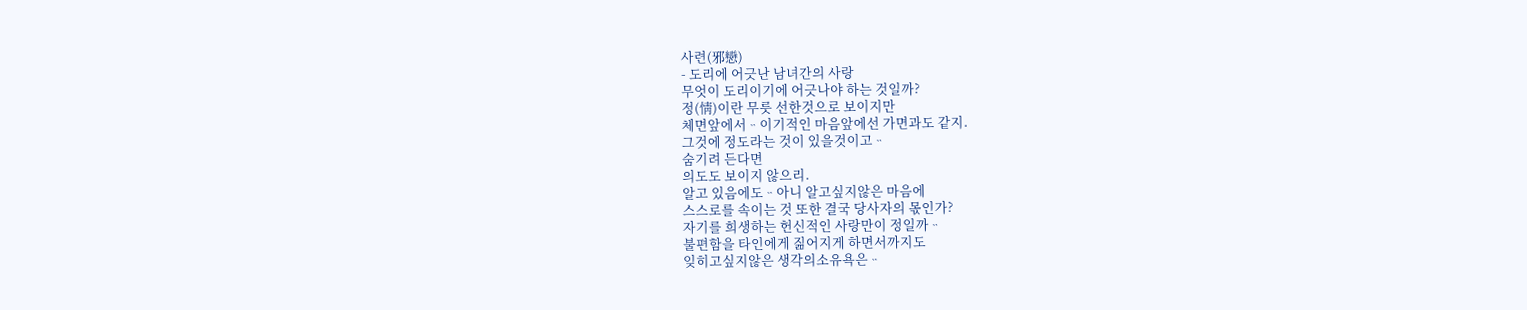사련(邪戀)
- 도리에 어긋난 남녀간의 사랑
무엇이 도리이기에 어긋나야 하는 것일까?
정(情)이란 무릇 선한것으로 보이지만
체면앞에서ᆢ이기적인 마음앞에선 가면과도 같지.
그것에 정도라는 것이 있을것이고ᆢ
숨기려 든다면
의도도 보이지 않으리.
알고 있음에도ᆢ아니 알고싶지않은 마음에
스스로를 속이는 것 또한 결국 당사자의 몫인가?
자기를 희생하는 헌신적인 사랑만이 정일까ᆢ
불편함을 타인에게 짊어지게 하면서까지도
잊히고싶지않은 생각의소유욕은ᆢ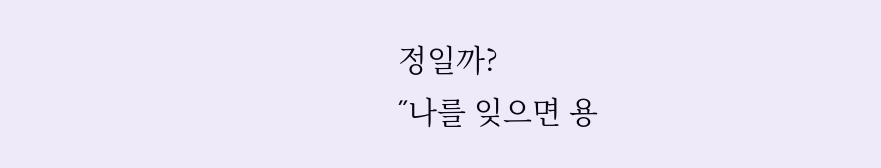정일까?
˝나를 잊으면 용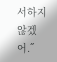서하지 않겠어.˝